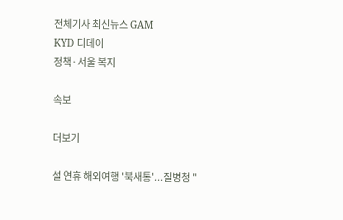전체기사 최신뉴스 GAM
KYD 디데이
정책·서울 복지

속보

더보기

설 연휴 해외여행 '북새통'...질병청 "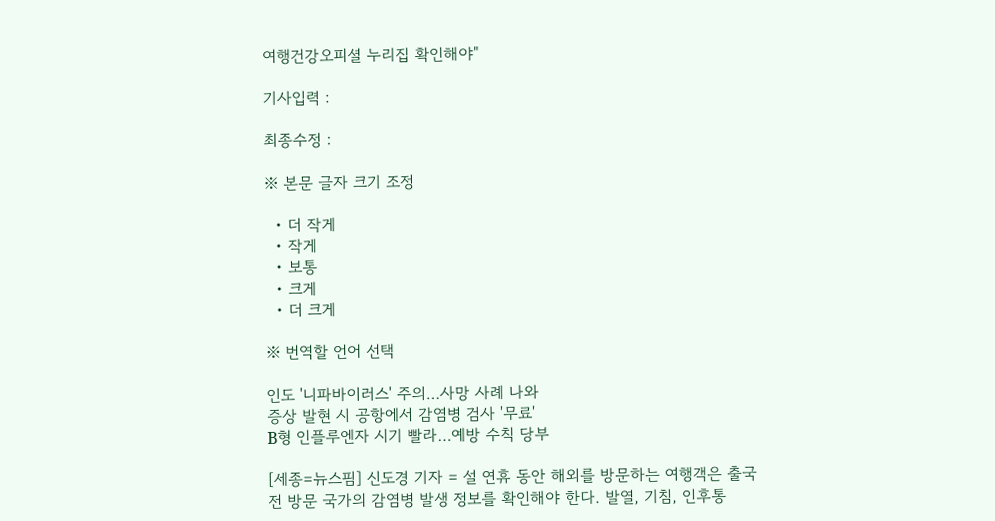여행건강오피셜 누리집 확인해야"

기사입력 :

최종수정 :

※ 본문 글자 크기 조정

  • 더 작게
  • 작게
  • 보통
  • 크게
  • 더 크게

※ 번역할 언어 선택

인도 '니파바이러스' 주의…사망 사례 나와
증상 발현 시 공항에서 감염병 검사 '무료'
B형 인플루엔자 시기 빨라…예방 수칙 당부

[세종=뉴스핌] 신도경 기자 = 설 연휴 동안 해외를 방문하는 여행객은 출국 전 방문 국가의 감염병 발생 정보를 확인해야 한다. 발열, 기침, 인후통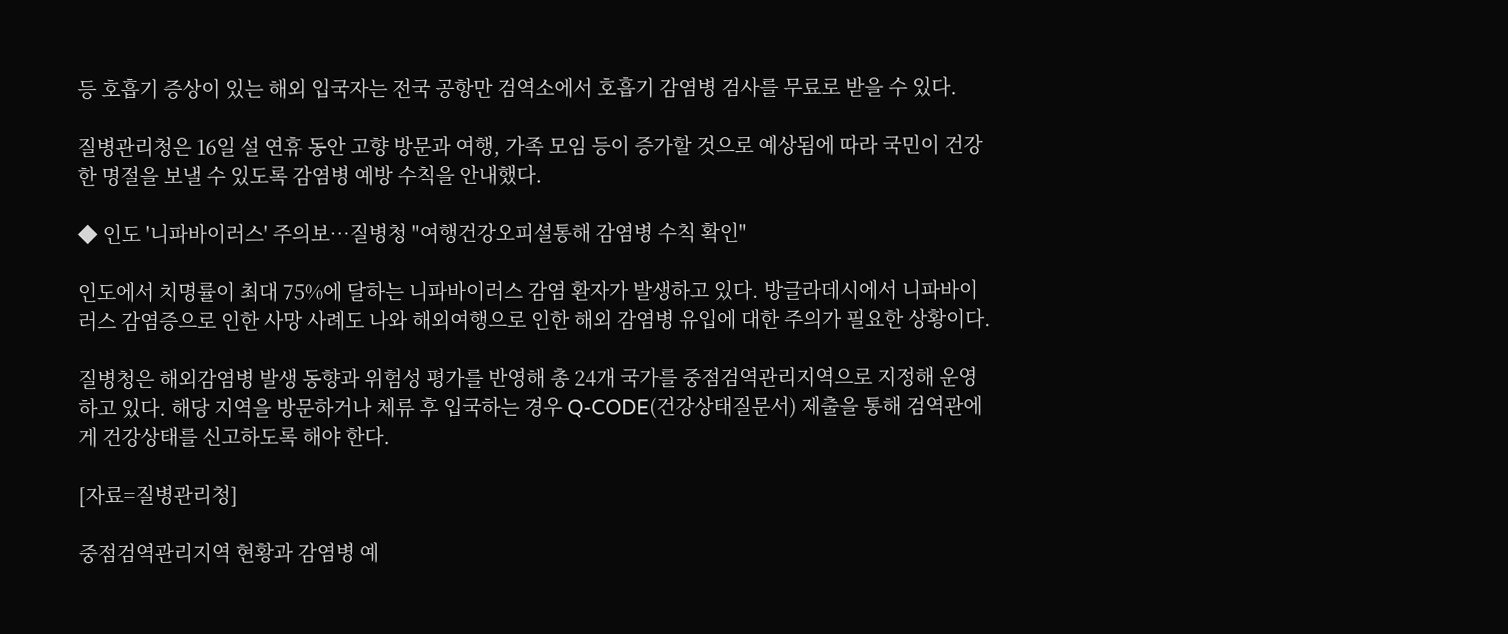등 호흡기 증상이 있는 해외 입국자는 전국 공항만 검역소에서 호흡기 감염병 검사를 무료로 받을 수 있다.

질병관리청은 16일 설 연휴 동안 고향 방문과 여행, 가족 모임 등이 증가할 것으로 예상됨에 따라 국민이 건강한 명절을 보낼 수 있도록 감염병 예방 수칙을 안내했다.

◆ 인도 '니파바이러스' 주의보…질병청 "여행건강오피셜통해 감염병 수칙 확인"

인도에서 치명률이 최대 75%에 달하는 니파바이러스 감염 환자가 발생하고 있다. 방글라데시에서 니파바이러스 감염증으로 인한 사망 사례도 나와 해외여행으로 인한 해외 감염병 유입에 대한 주의가 필요한 상황이다.

질병청은 해외감염병 발생 동향과 위험성 평가를 반영해 총 24개 국가를 중점검역관리지역으로 지정해 운영하고 있다. 해당 지역을 방문하거나 체류 후 입국하는 경우 Q-CODE(건강상태질문서) 제출을 통해 검역관에게 건강상태를 신고하도록 해야 한다.

[자료=질병관리청]

중점검역관리지역 현황과 감염병 예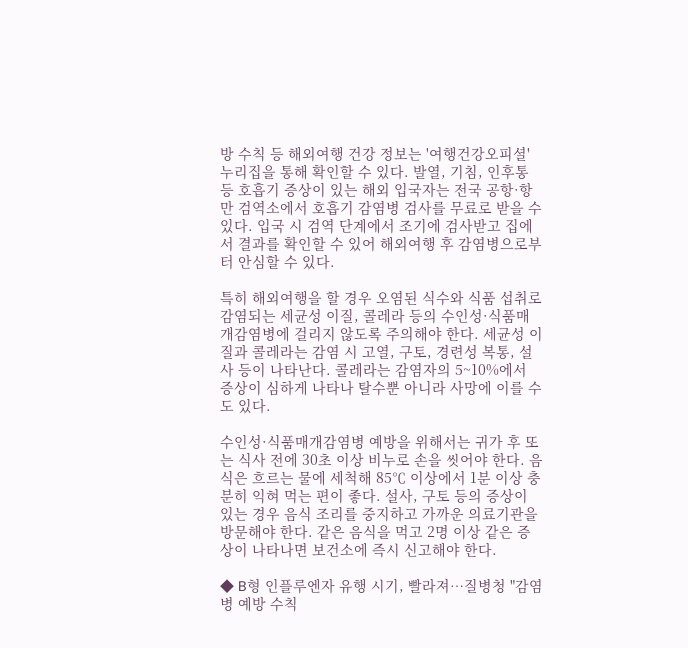방 수칙 등 해외여행 건강 정보는 '여행건강오피셜' 누리집을 통해 확인할 수 있다. 발열, 기침, 인후통 등 호흡기 증상이 있는 해외 입국자는 전국 공항·항만 검역소에서 호흡기 감염병 검사를 무료로 받을 수 있다. 입국 시 검역 단계에서 조기에 검사받고 집에서 결과를 확인할 수 있어 해외여행 후 감염병으로부터 안심할 수 있다.

특히 해외여행을 할 경우 오염된 식수와 식품 섭취로 감염되는 세균성 이질, 콜레라 등의 수인성·식품매개감염병에 걸리지 않도록 주의해야 한다. 세균성 이질과 콜레라는 감염 시 고열, 구토, 경련성 복통, 설사 등이 나타난다. 콜레라는 감염자의 5~10%에서 증상이 심하게 나타나 탈수뿐 아니라 사망에 이를 수도 있다.

수인성·식품매개감염병 예방을 위해서는 귀가 후 또는 식사 전에 30초 이상 비누로 손을 씻어야 한다. 음식은 흐르는 물에 세척해 85℃ 이상에서 1분 이상 충분히 익혀 먹는 편이 좋다. 설사, 구토 등의 증상이 있는 경우 음식 조리를 중지하고 가까운 의료기관을 방문해야 한다. 같은 음식을 먹고 2명 이상 같은 증상이 나타나면 보건소에 즉시 신고해야 한다.

◆ B형 인플루엔자 유행 시기, 빨라져…질병청 "감염병 예방 수칙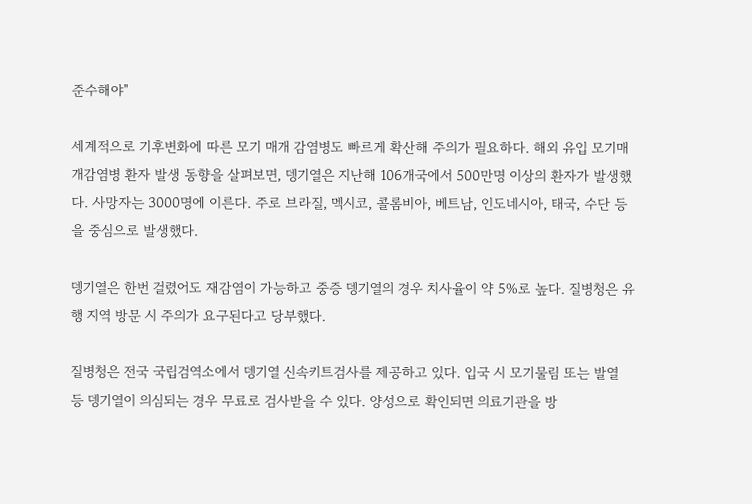준수해야"

세계적으로 기후변화에 따른 모기 매개 감염병도 빠르게 확산해 주의가 필요하다. 해외 유입 모기매개감염병 환자 발생 동향을 살펴보면, 뎅기열은 지난해 106개국에서 500만명 이상의 환자가 발생했다. 사망자는 3000명에 이른다. 주로 브라질, 멕시코, 콜롬비아, 베트남, 인도네시아, 태국, 수단 등을 중심으로 발생했다.

뎅기열은 한번 걸렸어도 재감염이 가능하고 중증 뎅기열의 경우 치사율이 약 5%로 높다. 질병청은 유행 지역 방문 시 주의가 요구된다고 당부했다.

질병청은 전국 국립검역소에서 뎅기열 신속키트검사를 제공하고 있다. 입국 시 모기물림 또는 발열 등 뎅기열이 의심되는 경우 무료로 검사받을 수 있다. 양성으로 확인되면 의료기관을 방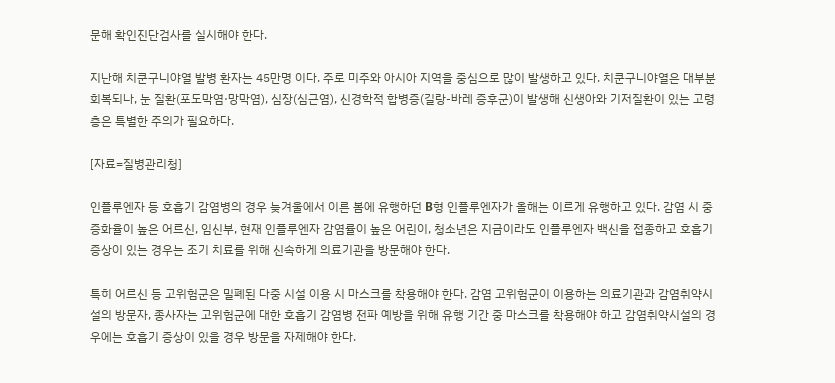문해 확인진단검사를 실시해야 한다.

지난해 치쿤구니야열 발병 환자는 45만명 이다. 주로 미주와 아시아 지역을 중심으로 많이 발생하고 있다. 치쿤구니야열은 대부분 회복되나, 눈 질환(포도막염·망막염), 심장(심근염), 신경학적 합병증(길랑-바레 증후군)이 발생해 신생아와 기저질환이 있는 고령층은 특별한 주의가 필요하다.

[자료=질병관리청]

인플루엔자 등 호흡기 감염병의 경우 늦겨울에서 이른 봄에 유행하던 B형 인플루엔자가 올해는 이르게 유행하고 있다. 감염 시 중증화율이 높은 어르신, 임신부, 현재 인플루엔자 감염률이 높은 어린이, 청소년은 지금이라도 인플루엔자 백신을 접종하고 호흡기 증상이 있는 경우는 조기 치료를 위해 신속하게 의료기관을 방문해야 한다.

특히 어르신 등 고위험군은 밀폐된 다중 시설 이용 시 마스크를 착용해야 한다. 감염 고위험군이 이용하는 의료기관과 감염취약시설의 방문자, 종사자는 고위험군에 대한 호흡기 감염병 전파 예방을 위해 유행 기간 중 마스크를 착용해야 하고 감염취약시설의 경우에는 호흡기 증상이 있을 경우 방문을 자제해야 한다.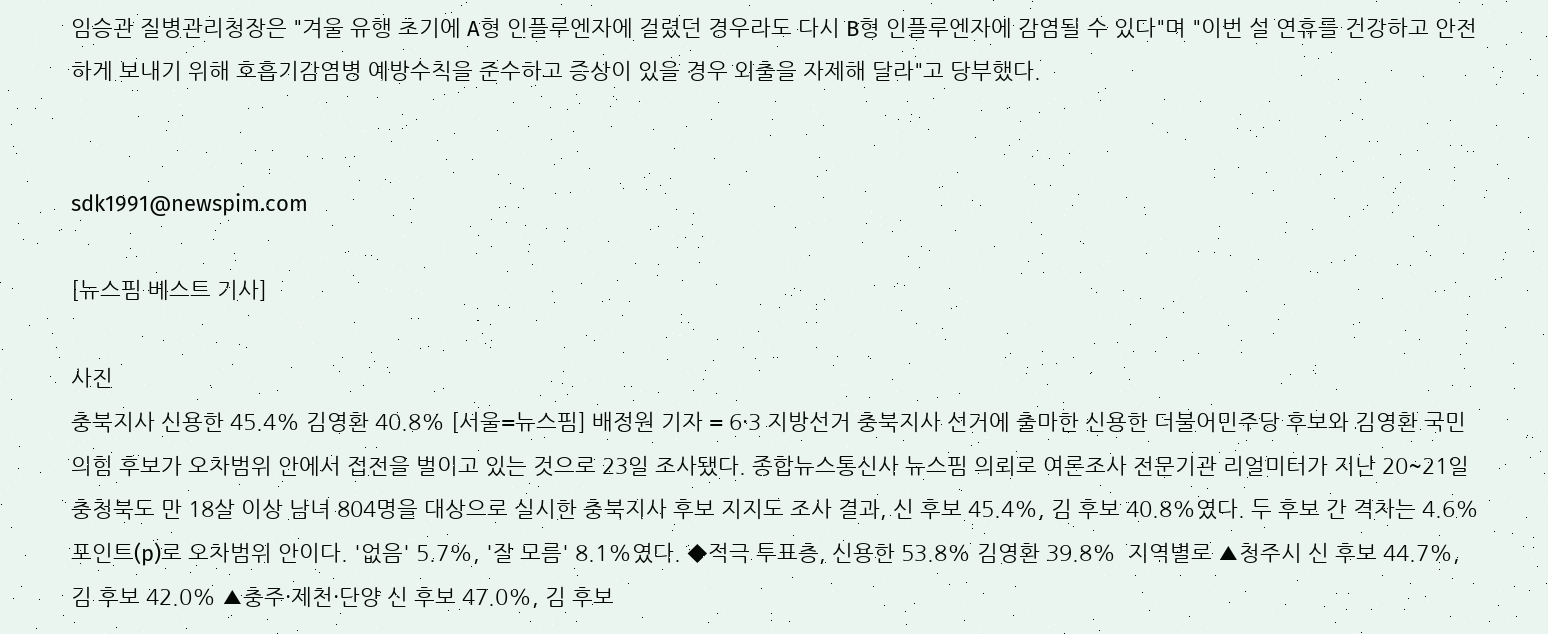임승관 질병관리청장은 "겨울 유행 초기에 A형 인플루엔자에 걸렸던 경우라도 다시 B형 인플루엔자에 감염될 수 있다"며 "이번 설 연휴를 건강하고 안전하게 보내기 위해 호흡기감염병 예방수칙을 준수하고 증상이 있을 경우 외출을 자제해 달라"고 당부했다.


sdk1991@newspim.com

[뉴스핌 베스트 기사]

사진
충북지사 신용한 45.4% 김영환 40.8% [서울=뉴스핌] 배정원 기자 = 6·3 지방선거 충북지사 선거에 출마한 신용한 더불어민주당 후보와 김영환 국민의힘 후보가 오차범위 안에서 접전을 벌이고 있는 것으로 23일 조사됐다. 종합뉴스통신사 뉴스핌 의뢰로 여론조사 전문기관 리얼미터가 지난 20~21일 충청북도 만 18살 이상 남녀 804명을 대상으로 실시한 충북지사 후보 지지도 조사 결과, 신 후보 45.4%, 김 후보 40.8%였다. 두 후보 간 격차는 4.6%포인트(p)로 오차범위 안이다. '없음' 5.7%, '잘 모름' 8.1%였다. ◆적극 투표층, 신용한 53.8% 김영환 39.8%  지역별로 ▲청주시 신 후보 44.7%, 김 후보 42.0% ▲충주·제천·단양 신 후보 47.0%, 김 후보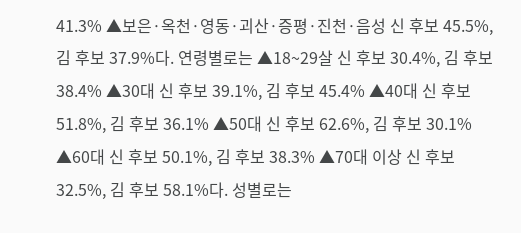41.3% ▲보은·옥천·영동·괴산·증평·진천·음성 신 후보 45.5%, 김 후보 37.9%다. 연령별로는 ▲18~29살 신 후보 30.4%, 김 후보 38.4% ▲30대 신 후보 39.1%, 김 후보 45.4% ▲40대 신 후보 51.8%, 김 후보 36.1% ▲50대 신 후보 62.6%, 김 후보 30.1% ▲60대 신 후보 50.1%, 김 후보 38.3% ▲70대 이상 신 후보 32.5%, 김 후보 58.1%다. 성별로는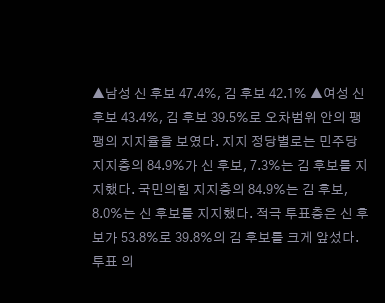▲남성 신 후보 47.4%, 김 후보 42.1% ▲여성 신 후보 43.4%, 김 후보 39.5%로 오차범위 안의 팽팽의 지지율을 보였다. 지지 정당별로는 민주당 지지층의 84.9%가 신 후보, 7.3%는 김 후보를 지지했다. 국민의힘 지지층의 84.9%는 김 후보, 8.0%는 신 후보를 지지했다. 적극 투표층은 신 후보가 53.8%로 39.8%의 김 후보를 크게 앞섰다. 투표 의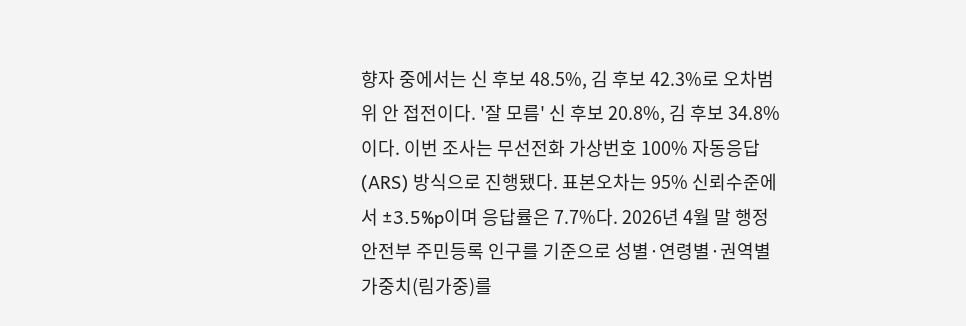향자 중에서는 신 후보 48.5%, 김 후보 42.3%로 오차범위 안 접전이다. '잘 모름' 신 후보 20.8%, 김 후보 34.8%이다. 이번 조사는 무선전화 가상번호 100% 자동응답(ARS) 방식으로 진행됐다. 표본오차는 95% 신뢰수준에서 ±3.5%p이며 응답률은 7.7%다. 2026년 4월 말 행정안전부 주민등록 인구를 기준으로 성별·연령별·권역별 가중치(림가중)를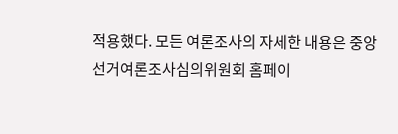적용했다. 모든 여론조사의 자세한 내용은 중앙선거여론조사심의위원회 홈페이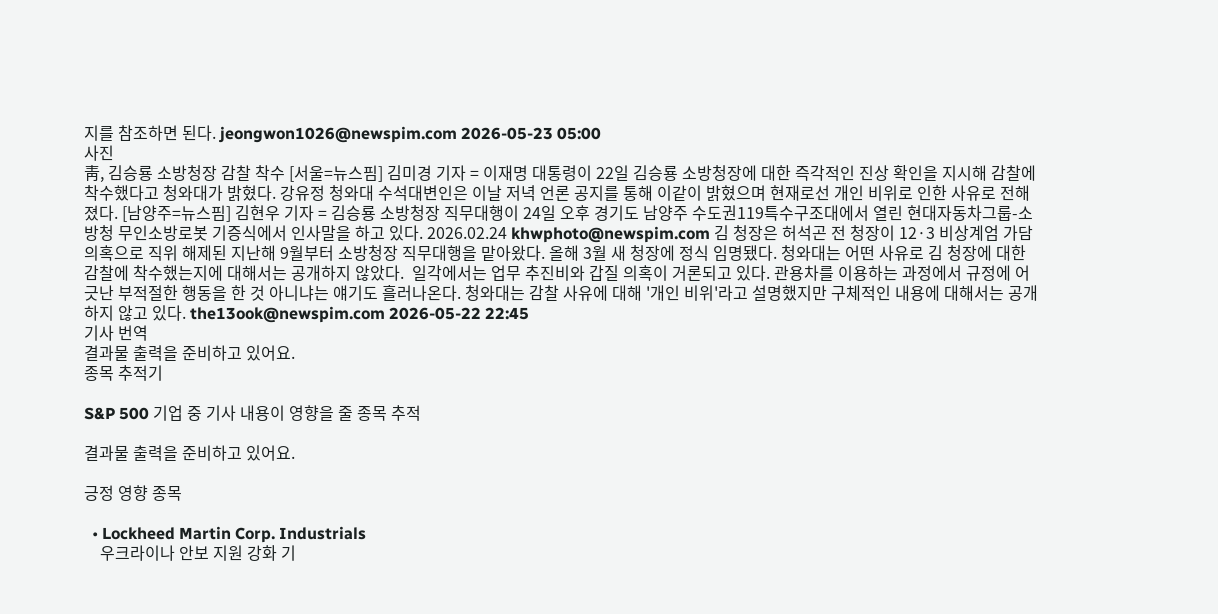지를 참조하면 된다. jeongwon1026@newspim.com 2026-05-23 05:00
사진
靑, 김승룡 소방청장 감찰 착수 [서울=뉴스핌] 김미경 기자 = 이재명 대통령이 22일 김승룡 소방청장에 대한 즉각적인 진상 확인을 지시해 감찰에 착수했다고 청와대가 밝혔다. 강유정 청와대 수석대변인은 이날 저녁 언론 공지를 통해 이같이 밝혔으며 현재로선 개인 비위로 인한 사유로 전해졌다. [남양주=뉴스핌] 김현우 기자 = 김승룡 소방청장 직무대행이 24일 오후 경기도 남양주 수도권119특수구조대에서 열린 현대자동차그룹-소방청 무인소방로봇 기증식에서 인사말을 하고 있다. 2026.02.24 khwphoto@newspim.com 김 청장은 허석곤 전 청장이 12·3 비상계엄 가담 의혹으로 직위 해제된 지난해 9월부터 소방청장 직무대행을 맡아왔다. 올해 3월 새 청장에 정식 임명됐다. 청와대는 어떤 사유로 김 청장에 대한 감찰에 착수했는지에 대해서는 공개하지 않았다.  일각에서는 업무 추진비와 갑질 의혹이 거론되고 있다. 관용차를 이용하는 과정에서 규정에 어긋난 부적절한 행동을 한 것 아니냐는 얘기도 흘러나온다. 청와대는 감찰 사유에 대해 '개인 비위'라고 설명했지만 구체적인 내용에 대해서는 공개하지 않고 있다. the13ook@newspim.com 2026-05-22 22:45
기사 번역
결과물 출력을 준비하고 있어요.
종목 추적기

S&P 500 기업 중 기사 내용이 영향을 줄 종목 추적

결과물 출력을 준비하고 있어요.

긍정 영향 종목

  • Lockheed Martin Corp. Industrials
    우크라이나 안보 지원 강화 기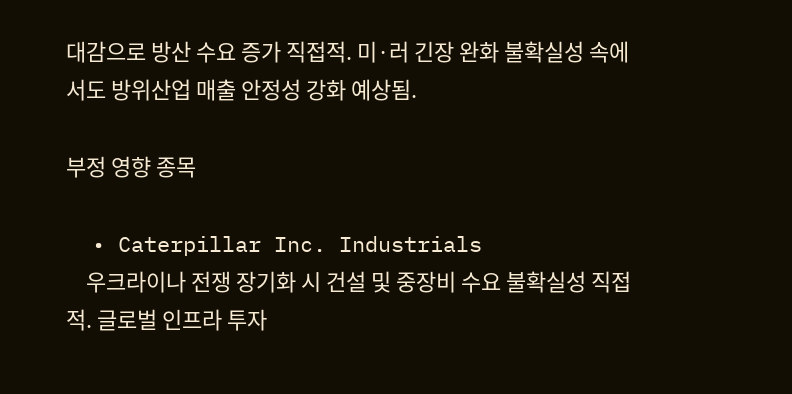대감으로 방산 수요 증가 직접적. 미·러 긴장 완화 불확실성 속에서도 방위산업 매출 안정성 강화 예상됨.

부정 영향 종목

  • Caterpillar Inc. Industrials
    우크라이나 전쟁 장기화 시 건설 및 중장비 수요 불확실성 직접적. 글로벌 인프라 투자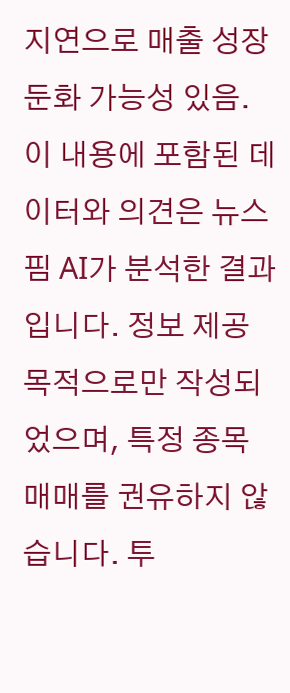지연으로 매출 성장 둔화 가능성 있음.
이 내용에 포함된 데이터와 의견은 뉴스핌 AI가 분석한 결과입니다. 정보 제공 목적으로만 작성되었으며, 특정 종목 매매를 권유하지 않습니다. 투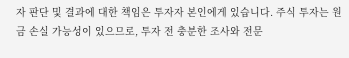자 판단 및 결과에 대한 책임은 투자자 본인에게 있습니다. 주식 투자는 원금 손실 가능성이 있으므로, 투자 전 충분한 조사와 전문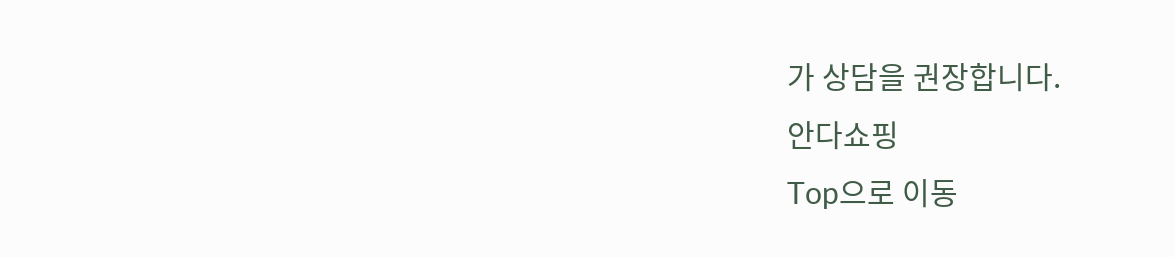가 상담을 권장합니다.
안다쇼핑
Top으로 이동